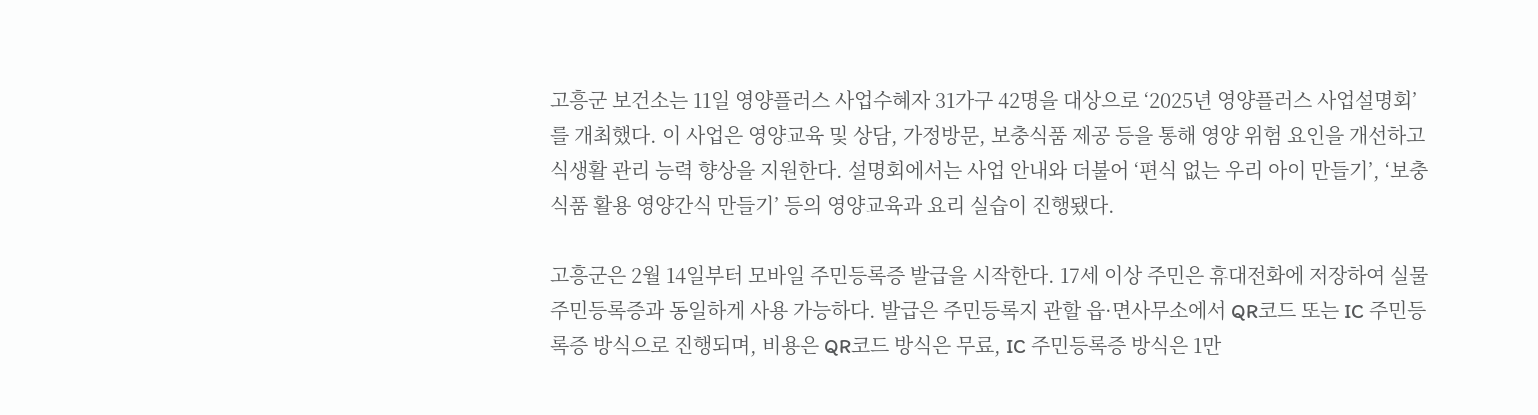고흥군 보건소는 11일 영양플러스 사업수혜자 31가구 42명을 대상으로 ‘2025년 영양플러스 사업설명회’를 개최했다. 이 사업은 영양교육 및 상담, 가정방문, 보충식품 제공 등을 통해 영양 위험 요인을 개선하고 식생활 관리 능력 향상을 지원한다. 설명회에서는 사업 안내와 더불어 ‘편식 없는 우리 아이 만들기’, ‘보충 식품 활용 영양간식 만들기’ 등의 영양교육과 요리 실습이 진행됐다.

고흥군은 2월 14일부터 모바일 주민등록증 발급을 시작한다. 17세 이상 주민은 휴대전화에 저장하여 실물 주민등록증과 동일하게 사용 가능하다. 발급은 주민등록지 관할 읍·면사무소에서 QR코드 또는 IC 주민등록증 방식으로 진행되며, 비용은 QR코드 방식은 무료, IC 주민등록증 방식은 1만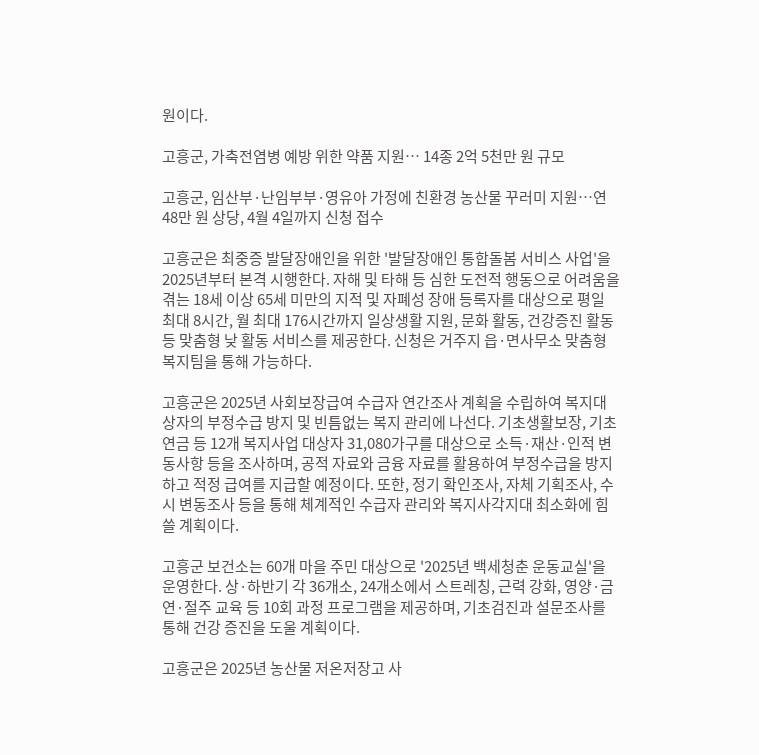원이다.

고흥군, 가축전염병 예방 위한 약품 지원… 14종 2억 5천만 원 규모

고흥군, 임산부·난임부부·영유아 가정에 친환경 농산물 꾸러미 지원…연 48만 원 상당, 4월 4일까지 신청 접수

고흥군은 최중증 발달장애인을 위한 '발달장애인 통합돌봄 서비스 사업'을 2025년부터 본격 시행한다. 자해 및 타해 등 심한 도전적 행동으로 어려움을 겪는 18세 이상 65세 미만의 지적 및 자폐성 장애 등록자를 대상으로 평일 최대 8시간, 월 최대 176시간까지 일상생활 지원, 문화 활동, 건강증진 활동 등 맞춤형 낮 활동 서비스를 제공한다. 신청은 거주지 읍·면사무소 맞춤형복지팀을 통해 가능하다.

고흥군은 2025년 사회보장급여 수급자 연간조사 계획을 수립하여 복지대상자의 부정수급 방지 및 빈틈없는 복지 관리에 나선다. 기초생활보장, 기초연금 등 12개 복지사업 대상자 31,080가구를 대상으로 소득·재산·인적 변동사항 등을 조사하며, 공적 자료와 금융 자료를 활용하여 부정수급을 방지하고 적정 급여를 지급할 예정이다. 또한, 정기 확인조사, 자체 기획조사, 수시 변동조사 등을 통해 체계적인 수급자 관리와 복지사각지대 최소화에 힘쓸 계획이다.

고흥군 보건소는 60개 마을 주민 대상으로 '2025년 백세청춘 운동교실'을 운영한다. 상·하반기 각 36개소, 24개소에서 스트레칭, 근력 강화, 영양·금연·절주 교육 등 10회 과정 프로그램을 제공하며, 기초검진과 설문조사를 통해 건강 증진을 도울 계획이다.

고흥군은 2025년 농산물 저온저장고 사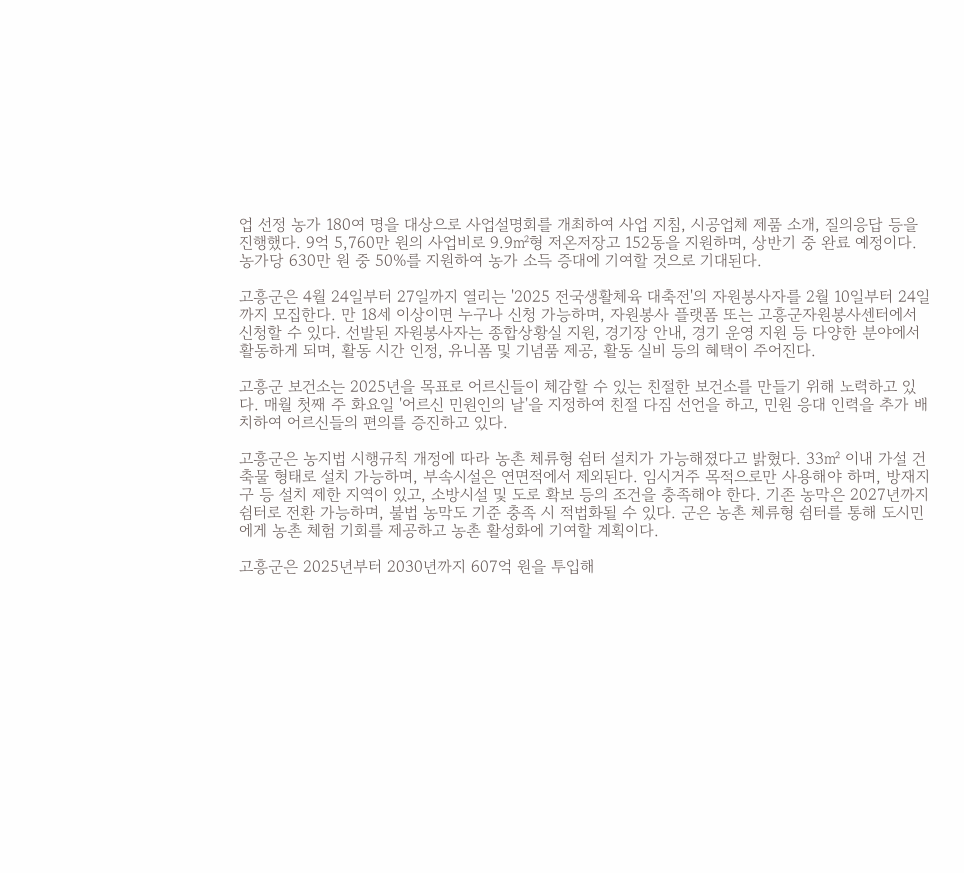업 선정 농가 180여 명을 대상으로 사업설명회를 개최하여 사업 지침, 시공업체 제품 소개, 질의응답 등을 진행했다. 9억 5,760만 원의 사업비로 9.9㎡형 저온저장고 152동을 지원하며, 상반기 중 완료 예정이다. 농가당 630만 원 중 50%를 지원하여 농가 소득 증대에 기여할 것으로 기대된다.

고흥군은 4월 24일부터 27일까지 열리는 '2025 전국생활체육 대축전'의 자원봉사자를 2월 10일부터 24일까지 모집한다. 만 18세 이상이면 누구나 신청 가능하며, 자원봉사 플랫폼 또는 고흥군자원봉사센터에서 신청할 수 있다. 선발된 자원봉사자는 종합상황실 지원, 경기장 안내, 경기 운영 지원 등 다양한 분야에서 활동하게 되며, 활동 시간 인정, 유니폼 및 기념품 제공, 활동 실비 등의 혜택이 주어진다.

고흥군 보건소는 2025년을 목표로 어르신들이 체감할 수 있는 친절한 보건소를 만들기 위해 노력하고 있다. 매월 첫째 주 화요일 '어르신 민원인의 날'을 지정하여 친절 다짐 선언을 하고, 민원 응대 인력을 추가 배치하여 어르신들의 편의를 증진하고 있다.

고흥군은 농지법 시행규칙 개정에 따라 농촌 체류형 쉼터 설치가 가능해졌다고 밝혔다. 33㎡ 이내 가설 건축물 형태로 설치 가능하며, 부속시설은 연면적에서 제외된다. 임시거주 목적으로만 사용해야 하며, 방재지구 등 설치 제한 지역이 있고, 소방시설 및 도로 확보 등의 조건을 충족해야 한다. 기존 농막은 2027년까지 쉼터로 전환 가능하며, 불법 농막도 기준 충족 시 적법화될 수 있다. 군은 농촌 체류형 쉼터를 통해 도시민에게 농촌 체험 기회를 제공하고 농촌 활성화에 기여할 계획이다.

고흥군은 2025년부터 2030년까지 607억 원을 투입해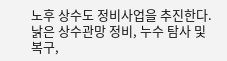노후 상수도 정비사업을 추진한다. 낡은 상수관망 정비, 누수 탐사 및 복구,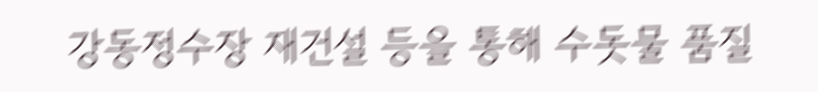강동정수장 재건설 등을 통해 수돗물 품질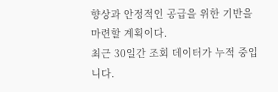향상과 안정적인 공급을 위한 기반을 마련할 계획이다.
최근 30일간 조회 데이터가 누적 중입니다.